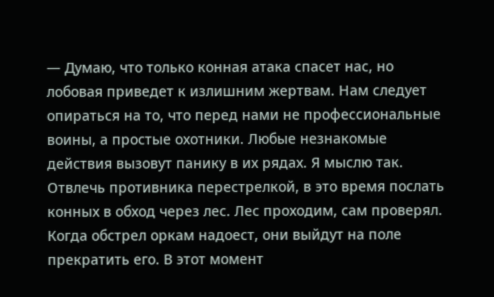— Думаю, что только конная атака спасет нас, но лобовая приведет к излишним жертвам. Нам следует опираться на то, что перед нами не профессиональные воины, а простые охотники. Любые незнакомые действия вызовут панику в их рядах. Я мыслю так. Отвлечь противника перестрелкой, в это время послать конных в обход через лес. Лес проходим, сам проверял. Когда обстрел оркам надоест, они выйдут на поле прекратить его. В этот момент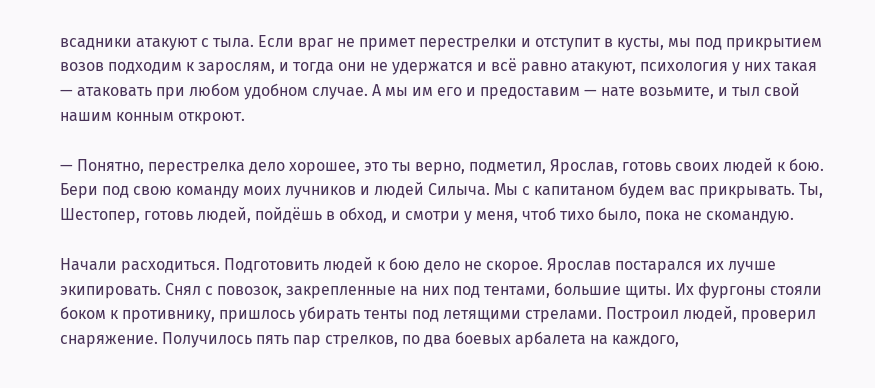всадники атакуют с тыла. Если враг не примет перестрелки и отступит в кусты, мы под прикрытием возов подходим к зарослям, и тогда они не удержатся и всё равно атакуют, психология у них такая — атаковать при любом удобном случае. А мы им его и предоставим — нате возьмите, и тыл свой нашим конным откроют.

— Понятно, перестрелка дело хорошее, это ты верно, подметил, Ярослав, готовь своих людей к бою. Бери под свою команду моих лучников и людей Силыча. Мы с капитаном будем вас прикрывать. Ты, Шестопер, готовь людей, пойдёшь в обход, и смотри у меня, чтоб тихо было, пока не скомандую.

Начали расходиться. Подготовить людей к бою дело не скорое. Ярослав постарался их лучше экипировать. Снял с повозок, закрепленные на них под тентами, большие щиты. Их фургоны стояли боком к противнику, пришлось убирать тенты под летящими стрелами. Построил людей, проверил снаряжение. Получилось пять пар стрелков, по два боевых арбалета на каждого,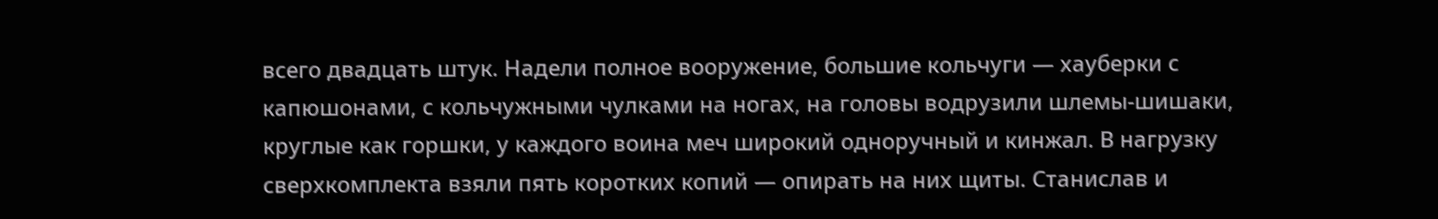всего двадцать штук. Надели полное вооружение, большие кольчуги — хауберки с капюшонами, с кольчужными чулками на ногах, на головы водрузили шлемы-шишаки, круглые как горшки, у каждого воина меч широкий одноручный и кинжал. В нагрузку сверхкомплекта взяли пять коротких копий — опирать на них щиты. Станислав и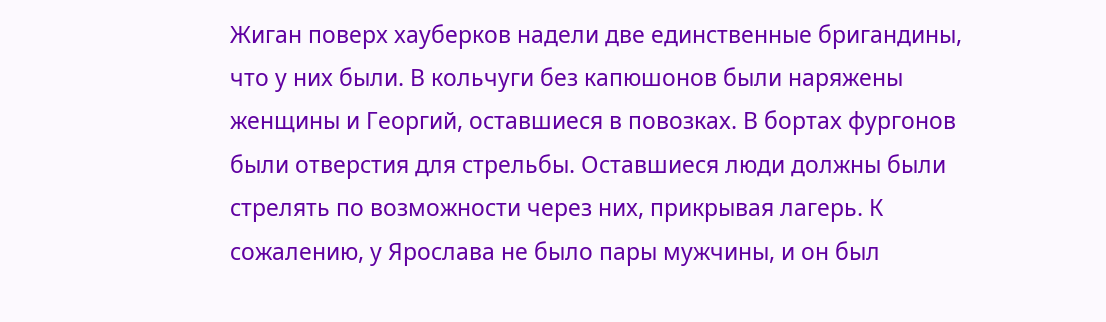Жиган поверх хауберков надели две единственные бригандины, что у них были. В кольчуги без капюшонов были наряжены женщины и Георгий, оставшиеся в повозках. В бортах фургонов были отверстия для стрельбы. Оставшиеся люди должны были стрелять по возможности через них, прикрывая лагерь. К сожалению, у Ярослава не было пары мужчины, и он был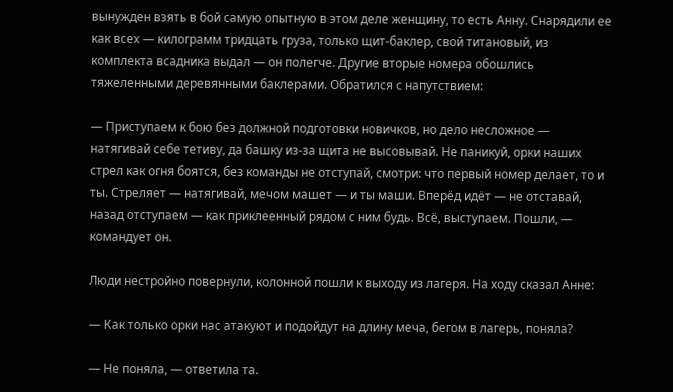вынужден взять в бой самую опытную в этом деле женщину, то есть Анну. Снарядили ее как всех — килограмм тридцать груза, только щит-баклер, свой титановый, из комплекта всадника выдал — он полегче. Другие вторые номера обошлись тяжеленными деревянными баклерами. Обратился с напутствием:

— Приступаем к бою без должной подготовки новичков, но дело несложное — натягивай себе тетиву, да башку из-за щита не высовывай. Не паникуй, орки наших стрел как огня боятся, без команды не отступай, смотри: что первый номер делает, то и ты. Стреляет — натягивай, мечом машет — и ты маши. Вперёд идёт — не отставай, назад отступаем — как приклеенный рядом с ним будь. Всё, выступаем. Пошли, — командует он.

Люди нестройно повернули, колонной пошли к выходу из лагеря. На ходу сказал Анне:

— Как только орки нас атакуют и подойдут на длину меча, бегом в лагерь, поняла?

— Не поняла, — ответила та.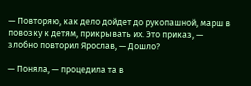— Повторяю, как дело дойдет до рукопашной, марш в повозку к детям, прикрывать их. Это приказ, — злобно повторил Ярослав, — Дошло?

— Поняла, — процедила та в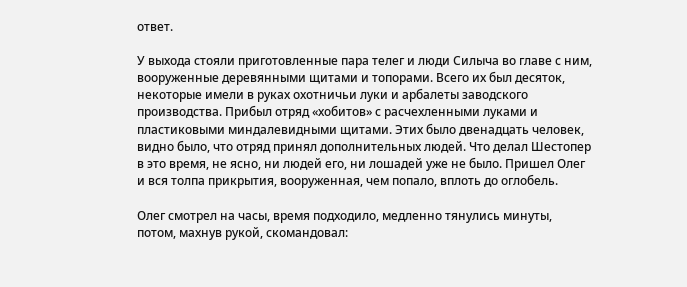ответ.

У выхода стояли приготовленные пара телег и люди Силыча во главе с ним, вооруженные деревянными щитами и топорами. Всего их был десяток, некоторые имели в руках охотничьи луки и арбалеты заводского производства. Прибыл отряд «хобитов» с расчехленными луками и пластиковыми миндалевидными щитами. Этих было двенадцать человек, видно было, что отряд принял дополнительных людей. Что делал Шестопер в это время, не ясно, ни людей его, ни лошадей уже не было. Пришел Олег и вся толпа прикрытия, вооруженная, чем попало, вплоть до оглобель.

Олег смотрел на часы, время подходило, медленно тянулись минуты, потом, махнув рукой, скомандовал: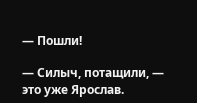— Пошли!

— Силыч, потащили, — это уже Ярослав.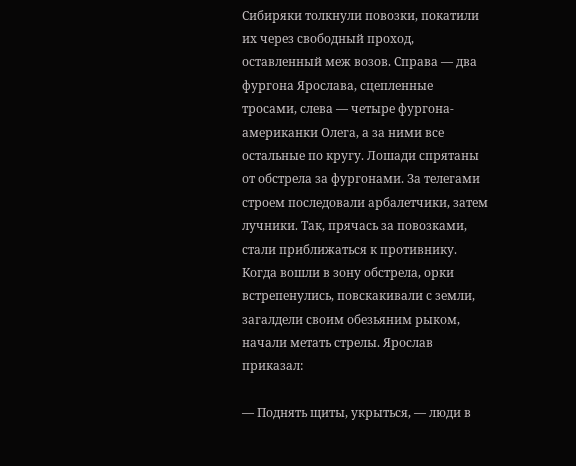Сибиряки толкнули повозки, покатили их через свободный проход, оставленный меж возов. Справа — два фургона Ярослава, сцепленные тросами, слева — четыре фургона-американки Олега, а за ними все остальные по кругу. Лошади спрятаны от обстрела за фургонами. За телегами строем последовали арбалетчики, затем лучники. Так, прячась за повозками, стали приближаться к противнику. Когда вошли в зону обстрела, орки встрепенулись, повскакивали с земли, загалдели своим обезьяним рыком, начали метать стрелы. Ярослав приказал:

— Поднять щиты, укрыться, — люди в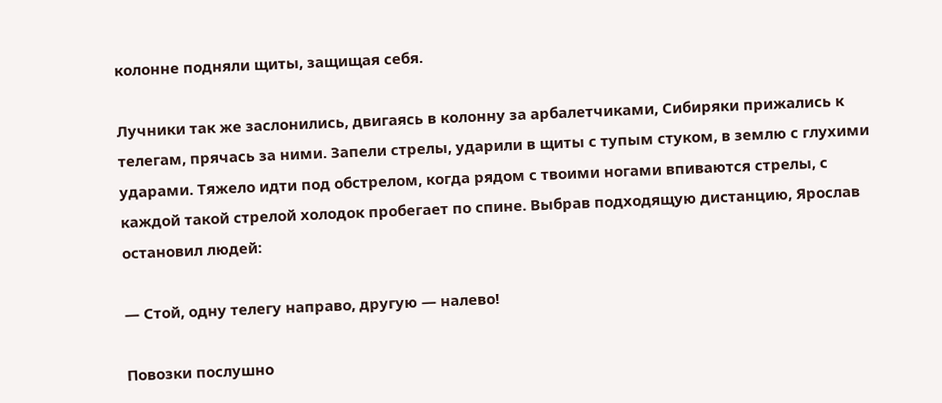колонне подняли щиты, защищая себя.

Лучники так же заслонились, двигаясь в колонну за арбалетчиками, Сибиряки прижались к телегам, прячась за ними. Запели стрелы, ударили в щиты с тупым стуком, в землю с глухими ударами. Тяжело идти под обстрелом, когда рядом с твоими ногами впиваются стрелы, с каждой такой стрелой холодок пробегает по спине. Выбрав подходящую дистанцию, Ярослав остановил людей:

— Стой, одну телегу направо, другую — налево!

Повозки послушно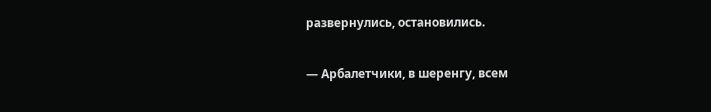развернулись, остановились.

— Арбалетчики, в шеренгу, всем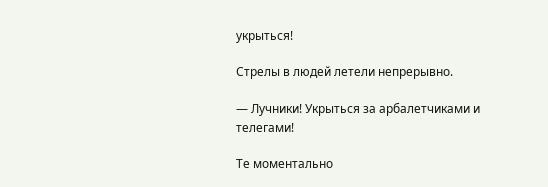укрыться!

Стрелы в людей летели непрерывно.

— Лучники! Укрыться за арбалетчиками и телегами!

Те моментально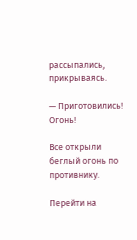рассыпались, прикрываясь.

— Приготовились! Огонь!

Все открыли беглый огонь по противнику.

Перейти на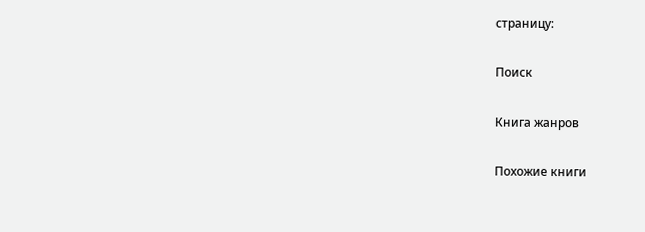страницу:

Поиск

Книга жанров

Похожие книги